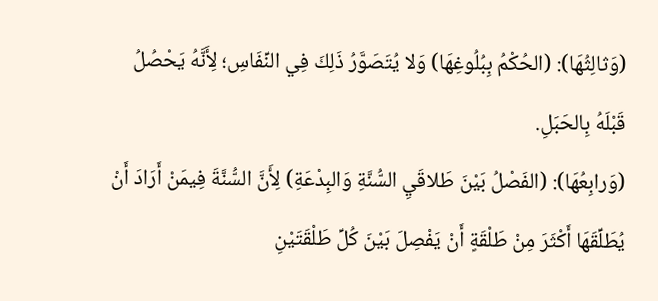(وَثالِثُهَا): (الحُكْمُ بِبُلُوغِهَا) وَلا يُتَصَوَّرُ ذَلِكَ فِي النِّفَاسِ؛ لِأَنَّهُ يَحْصُلُ قَبْلَهُ بِالحَبَلِ.
(وَرابِعُهَا): (الفَصْلُ بَيْنَ طَلاقَيِ السُّنَّةِ وَالبِدْعَةِ) لِأَنَّ السُّنَّةَ فِيمَنْ أَرَادَ أَنْ يُطَلِّقَهَا أَكْثَرَ مِنْ طَلْقَةٍ أَنْ يَفْصِلَ بَيْنَ كُلِّ طَلْقَتَيْنِ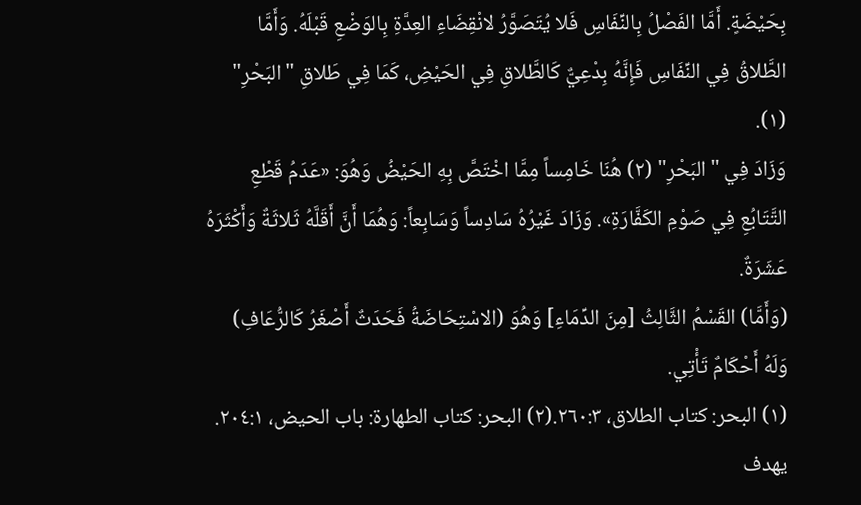بِحَيْضَةٍ. أَمَّا الفَصْلُ بِالنِّفَاسِ فَلا يُتَصَوَّرُ لانْقِضَاءِ العِدَّةِ بِالوَضْعِ قَبْلَهُ. وَأَمَّا الطَّلاقُ فِي النِّفَاسِ فَإِنَّهُ بِدْعِيٌّ كَالطَّلاقِ فِي الحَيْضِ، كَمَا فِي طَلاقِ "البَحْرِ" (١).
وَزَادَ فِي "البَحْرِ" (٢) هُنَا خَامِساً مِمَّا اخْتَصَّ بِهِ الحَيْضُ وَهُوَ: «عَدَمُ قَطْعِ التَّتَابُعِ فِي صَوْمِ الكَفَّارَةِ». وَزَادَ غَيْرُهُ سَادِساً وَسَابِعاً: وَهُمَا أَنَّ أَقَلَّهُ ثَلاثَةٌ وَأَكْثَرَهُ عَشَرَةٌ.
(وَأَمَّا) القَسْمُ الثَّالِثُ [مِنَ الدِّمَاءِ] وَهُوَ (الاسْتِحَاضَةُ فَحَدَثٌ أَصْغَرُ كَالرُّعَافِ) وَلَهُ أَحْكَامٌ تَأْتِي.
(١) البحر: كتاب الطلاق، ٢٦٠:٣.(٢) البحر: كتاب الطهارة: باب الحيض، ٢٠٤:١.
يهدف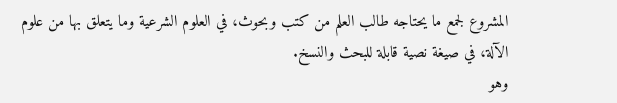المشروع لجمع ما يحتاجه طالب العلم من كتب وبحوث، في العلوم الشرعية وما يتعلق بها من علوم الآلة، في صيغة نصية قابلة للبحث والنسخ.
وهو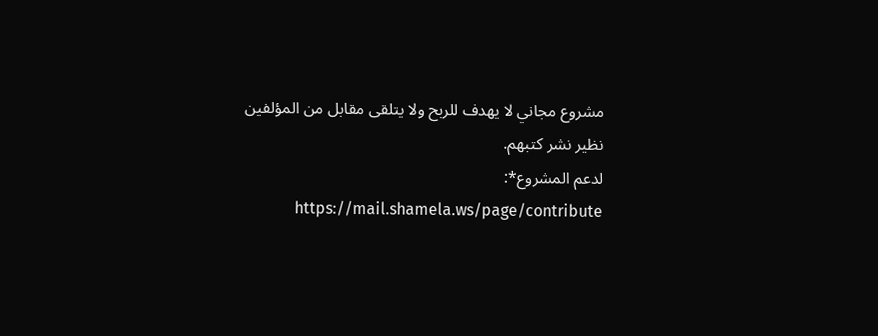مشروع مجاني لا يهدف للربح ولا يتلقى مقابل من المؤلفين نظير نشر كتبهم.
لدعم المشروع*: https://mail.shamela.ws/page/contribute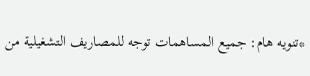*تنويه هام: جميع المساهمات توجه للمصاريف التشغيلية من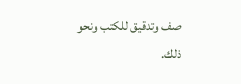صف وتدقيق للكتب ونحو ذلك.